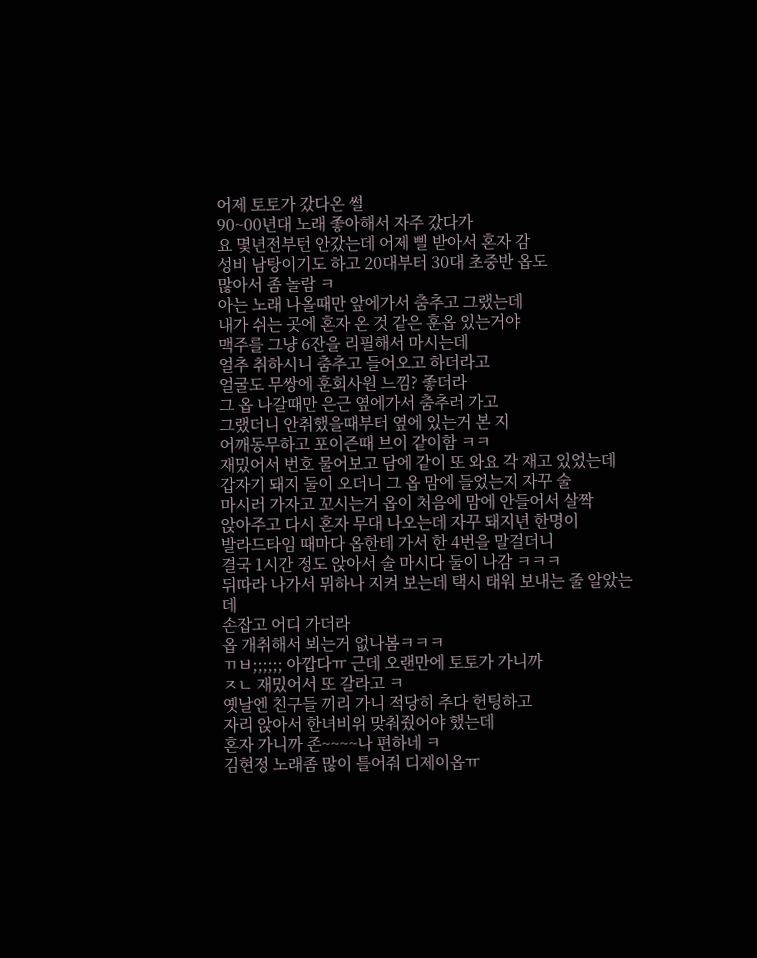어제 토토가 갔다온 썰
90~00년대 노래 좋아해서 자주 갔다가
요 몇년전부턴 안갔는데 어제 삘 받아서 혼자 감
성비 남탕이기도 하고 20대부터 30대 초중반 옵도
많아서 좀 놀람 ㅋ
아는 노래 나올때만 앞에가서 춤추고 그랬는데
내가 쉬는 곳에 혼자 온 것 같은 훈옵 있는거야
맥주를 그냥 6잔을 리필해서 마시는데
얼추 취하시니 춤추고 들어오고 하더라고
얼굴도 무쌍에 훈회사원 느낌? 좋더라
그 옵 나갈때만 은근 옆에가서 춤추러 가고
그랬더니 안취했을때부터 옆에 있는거 본 지
어깨동무하고 포이즌때 브이 같이함 ㅋㅋ
재밌어서 번호 물어보고 담에 같이 또 와요 각 재고 있었는데
갑자기 돼지 둘이 오더니 그 옵 맘에 들었는지 자꾸 술
마시러 가자고 꼬시는거 옵이 처음에 맘에 안들어서 살짝
앉아주고 다시 혼자 무대 나오는데 자꾸 돼지년 한명이
발라드타임 때마다 옵한테 가서 한 4번을 말걸더니
결국 1시간 정도 앉아서 술 마시다 둘이 나감 ㅋㅋㅋ
뒤따라 나가서 뮈하나 지켜 보는데 택시 태워 보내는 줄 알았는데
손잡고 어디 가더라
옵 개취해서 뵈는거 없나봄ㅋㅋㅋ
ㄲㅂ;;;;;; 아깝다ㅠ 근데 오랜만에 토토가 가니까
ㅈㄴ 재밌어서 또 갈라고 ㅋ
옛날엔 친구들 끼리 가니 적당히 추다 헌팅하고
자리 앉아서 한녀비위 맞춰줬어야 했는데
혼자 가니까 존~~~~나 편하네 ㅋ
김현정 노래좀 많이 틀어줘 디제이옵ㅠ